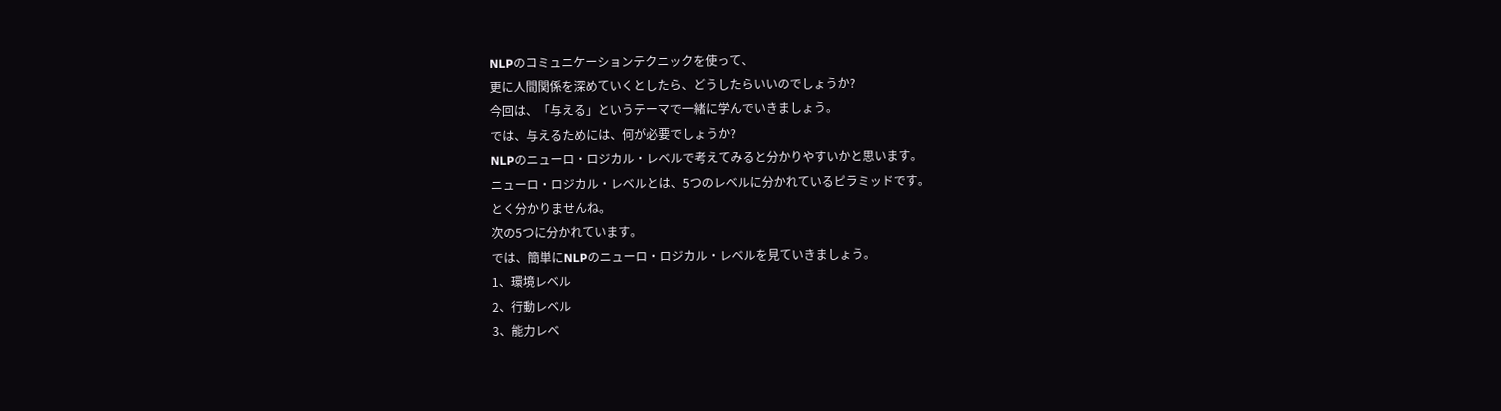NLPのコミュニケーションテクニックを使って、
更に人間関係を深めていくとしたら、どうしたらいいのでしょうか?
今回は、「与える」というテーマで一緒に学んでいきましょう。
では、与えるためには、何が必要でしょうか?
NLPのニューロ・ロジカル・レベルで考えてみると分かりやすいかと思います。
ニューロ・ロジカル・レベルとは、5つのレベルに分かれているピラミッドです。
とく分かりませんね。
次の5つに分かれています。
では、簡単にNLPのニューロ・ロジカル・レベルを見ていきましょう。
1、環境レベル
2、行動レベル
3、能力レベ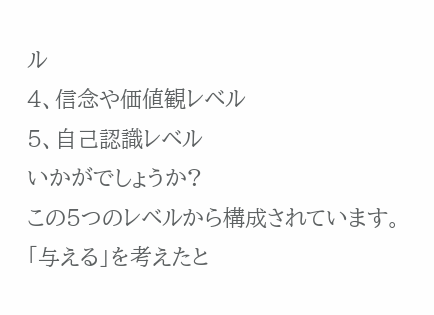ル
4、信念や価値観レベル
5、自己認識レベル
いかがでしょうか?
この5つのレベルから構成されています。
「与える」を考えたと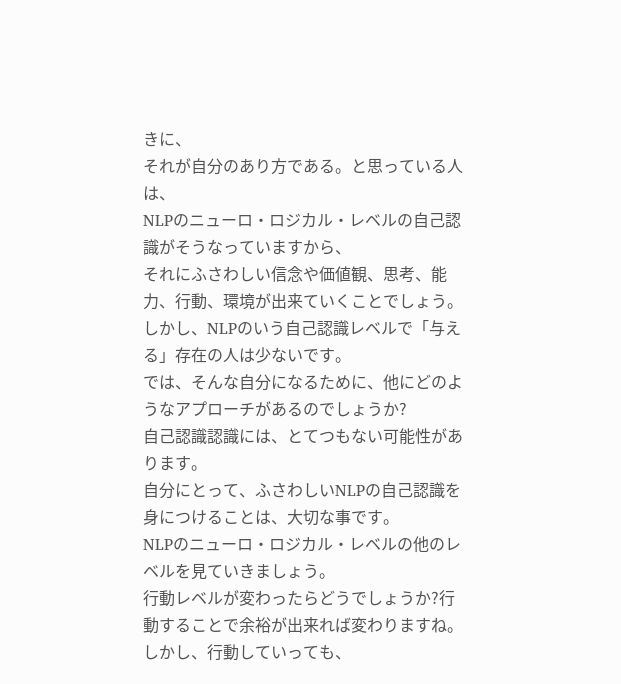きに、
それが自分のあり方である。と思っている人は、
NLPのニューロ・ロジカル・レベルの自己認識がそうなっていますから、
それにふさわしい信念や価値観、思考、能力、行動、環境が出来ていくことでしょう。
しかし、NLPのいう自己認識レベルで「与える」存在の人は少ないです。
では、そんな自分になるために、他にどのようなアプローチがあるのでしょうか?
自己認識認識には、とてつもない可能性があります。
自分にとって、ふさわしいNLPの自己認識を身につけることは、大切な事です。
NLPのニューロ・ロジカル・レベルの他のレベルを見ていきましょう。
行動レベルが変わったらどうでしょうか?行動することで余裕が出来れば変わりますね。
しかし、行動していっても、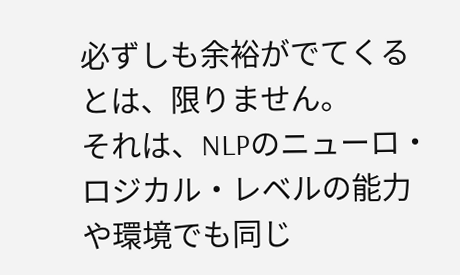必ずしも余裕がでてくるとは、限りません。
それは、NLPのニューロ・ロジカル・レベルの能力や環境でも同じ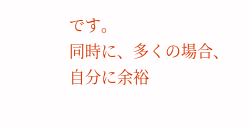です。
同時に、多くの場合、自分に余裕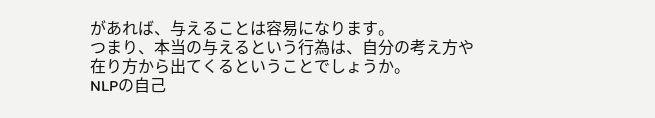があれば、与えることは容易になります。
つまり、本当の与えるという行為は、自分の考え方や在り方から出てくるということでしょうか。
NLPの自己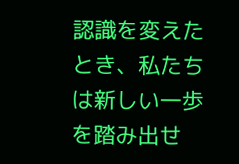認識を変えたとき、私たちは新しい一歩を踏み出せ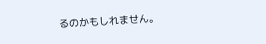るのかもしれません。